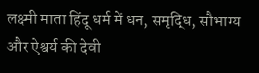लक्ष्मी माता हिंदू धर्म में धन, समृद्धि, सौभाग्य और ऐश्वर्य की देवी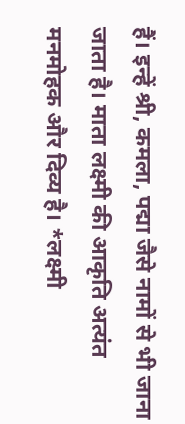हैं। इन्हें श्री, कमला, पद्मा जैसे नामों से भी जाना जाता है। माता लक्ष्मी की आकृति अत्यंत मनमोहक और दिव्य है। *लक्ष्मी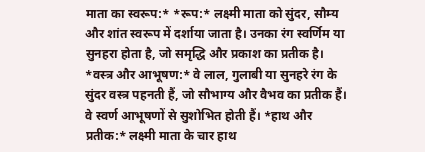माता का स्वरूप:* *रूप:* लक्ष्मी माता को सुंदर, सौम्य और शांत स्वरूप में दर्शाया जाता है। उनका रंग स्वर्णिम या सुनहरा होता है, जो समृद्धि और प्रकाश का प्रतीक है। *वस्त्र और आभूषण:* वे लाल, गुलाबी या सुनहरे रंग के सुंदर वस्त्र पहनती हैं, जो सौभाग्य और वैभव का प्रतीक हैं। वे स्वर्ण आभूषणों से सुशोभित होती हैं। *हाथ और प्रतीक:* लक्ष्मी माता के चार हाथ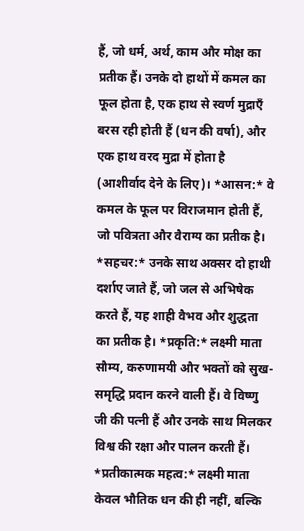हैं, जो धर्म, अर्थ, काम और मोक्ष का प्रतीक हैं। उनके दो हाथों में कमल का फूल होता है, एक हाथ से स्वर्ण मुद्राएँ बरस रही होती हैं (धन की वर्षा), और एक हाथ वरद मुद्रा में होता है (आशीर्वाद देने के लिए)। *आसन:* वे कमल के फूल पर विराजमान होती हैं, जो पवित्रता और वैराग्य का प्रतीक है। *सहचर:* उनके साथ अक्सर दो हाथी दर्शाए जाते हैं, जो जल से अभिषेक करते हैं, यह शाही वैभव और शुद्धता का प्रतीक है। *प्रकृति:* लक्ष्मी माता सौम्य, करुणामयी और भक्तों को सुख-समृद्धि प्रदान करने वाली हैं। वे विष्णु जी की पत्नी हैं और उनके साथ मिलकर विश्व की रक्षा और पालन करती हैं। *प्रतीकात्मक महत्व:* लक्ष्मी माता केवल भौतिक धन की ही नहीं, बल्कि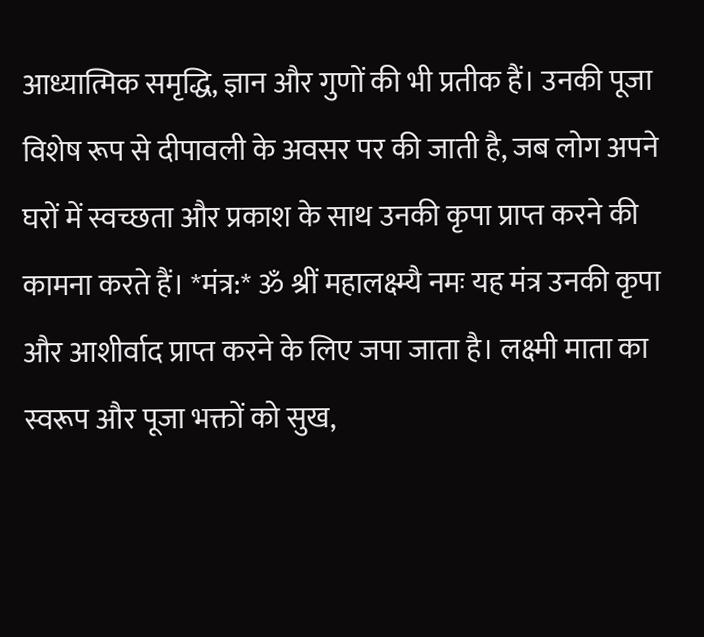आध्यात्मिक समृद्धि, ज्ञान और गुणों की भी प्रतीक हैं। उनकी पूजा विशेष रूप से दीपावली के अवसर पर की जाती है, जब लोग अपने घरों में स्वच्छता और प्रकाश के साथ उनकी कृपा प्राप्त करने की कामना करते हैं। *मंत्र:* ॐ श्रीं महालक्ष्म्यै नमः यह मंत्र उनकी कृपा और आशीर्वाद प्राप्त करने के लिए जपा जाता है। लक्ष्मी माता का स्वरूप और पूजा भक्तों को सुख,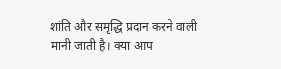शांति और समृद्धि प्रदान करने वाली मानी जाती है। क्या आप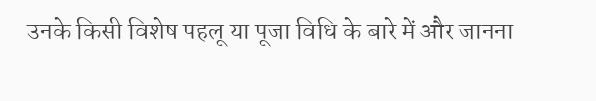उनके किसी विशेष पहलू या पूजा विधि के बारे में और जानना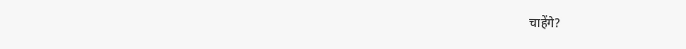चाहेंगे?